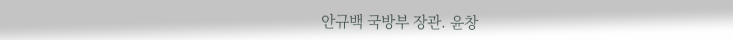안규백 국방부 장관. 윤창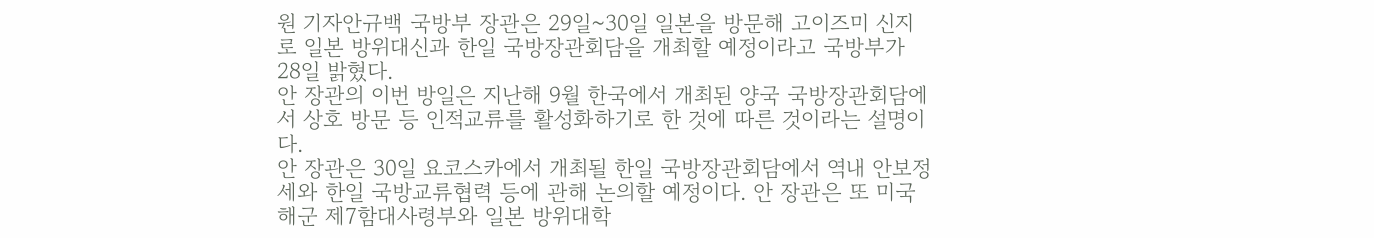원 기자안규백 국방부 장관은 29일~30일 일본을 방문해 고이즈미 신지로 일본 방위대신과 한일 국방장관회담을 개최할 예정이라고 국방부가 28일 밝혔다.
안 장관의 이번 방일은 지난해 9월 한국에서 개최된 양국 국방장관회담에서 상호 방문 등 인적교류를 활성화하기로 한 것에 따른 것이라는 설명이다.
안 장관은 30일 요코스카에서 개최될 한일 국방장관회담에서 역내 안보정세와 한일 국방교류협력 등에 관해 논의할 예정이다. 안 장관은 또 미국 해군 제7함대사령부와 일본 방위대학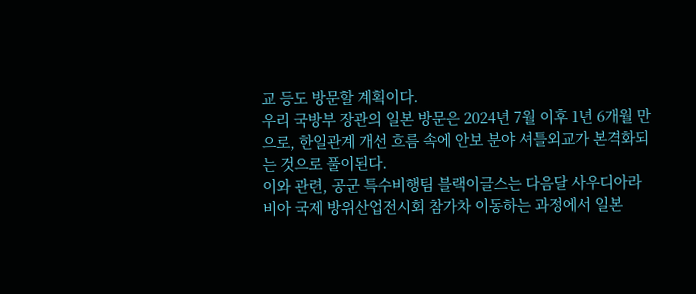교 등도 방문할 계획이다.
우리 국방부 장관의 일본 방문은 2024년 7월 이후 1년 6개월 만으로, 한일관계 개선 흐름 속에 안보 분야 셔틀외교가 본격화되는 것으로 풀이된다.
이와 관련, 공군 특수비행팀 블랙이글스는 다음달 사우디아라비아 국제 방위산업전시회 참가차 이동하는 과정에서 일본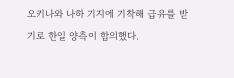오키나와 나하 기지에 기착해 급유를 받기로 한일 양측이 합의했다.